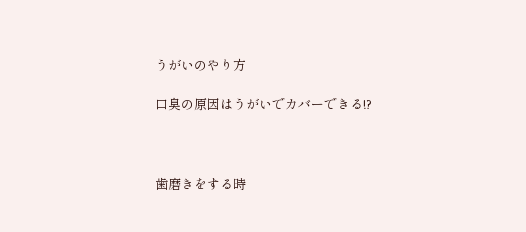うがいのやり方

口臭の原因はうがいでカバーできる!?



歯磨きをする時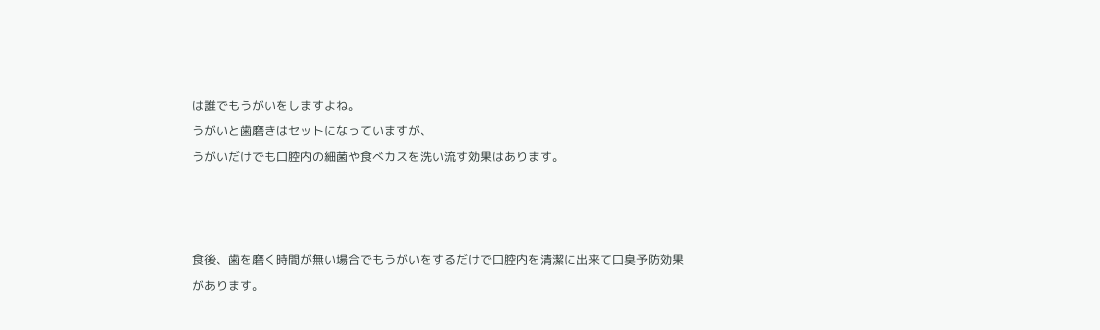は誰でもうがいをしますよね。
うがいと歯磨きはセットになっていますが、
うがいだけでも口腔内の細菌や食べカスを洗い流す効果はあります。



食後、歯を磨く時間が無い場合でもうがいをするだけで口腔内を清潔に出来て口臭予防効果があります。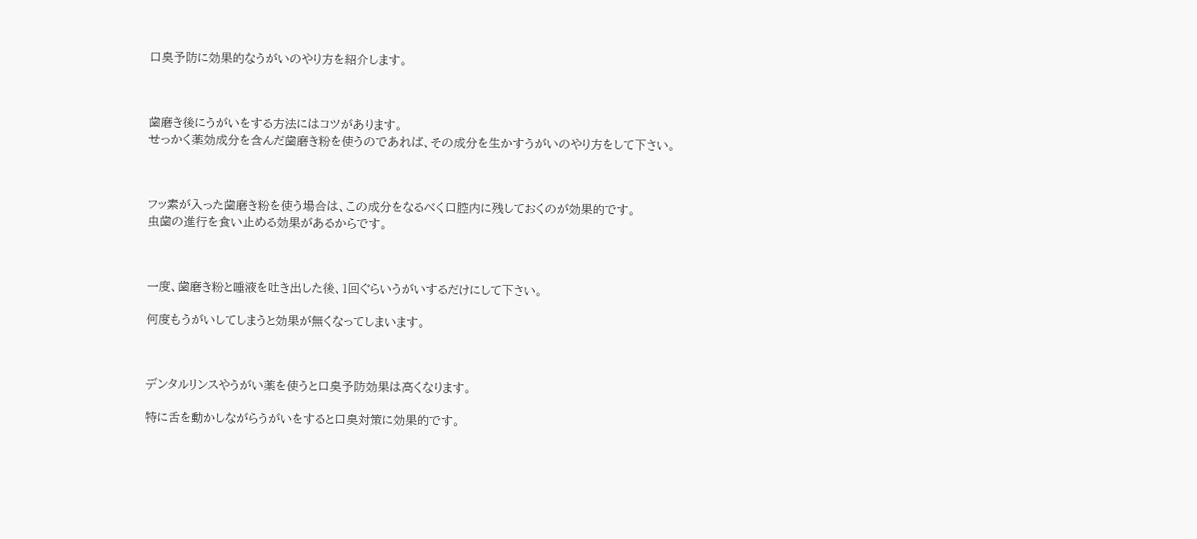口臭予防に効果的なうがいのやり方を紹介します。



歯磨き後にうがいをする方法にはコツがあります。
せっかく薬効成分を含んだ歯磨き粉を使うのであれば、その成分を生かすうがいのやり方をして下さい。



フッ素が入った歯磨き粉を使う場合は、この成分をなるべく口腔内に残しておくのが効果的です。
虫歯の進行を食い止める効果があるからです。



一度、歯磨き粉と唾液を吐き出した後、1回ぐらいうがいするだけにして下さい。

何度もうがいしてしまうと効果が無くなってしまいます。



デンタルリンスやうがい薬を使うと口臭予防効果は高くなります。

特に舌を動かしながらうがいをすると口臭対策に効果的です。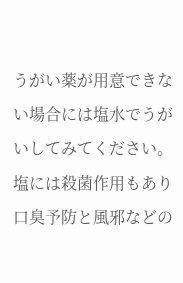うがい薬が用意できない場合には塩水でうがいしてみてください。
塩には殺菌作用もあり口臭予防と風邪などの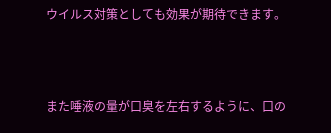ウイルス対策としても効果が期待できます。



また唾液の量が口臭を左右するように、口の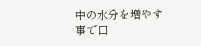中の水分を増やす事で口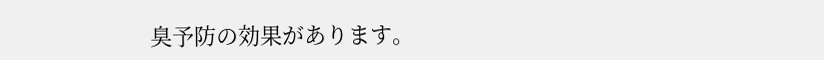臭予防の効果があります。